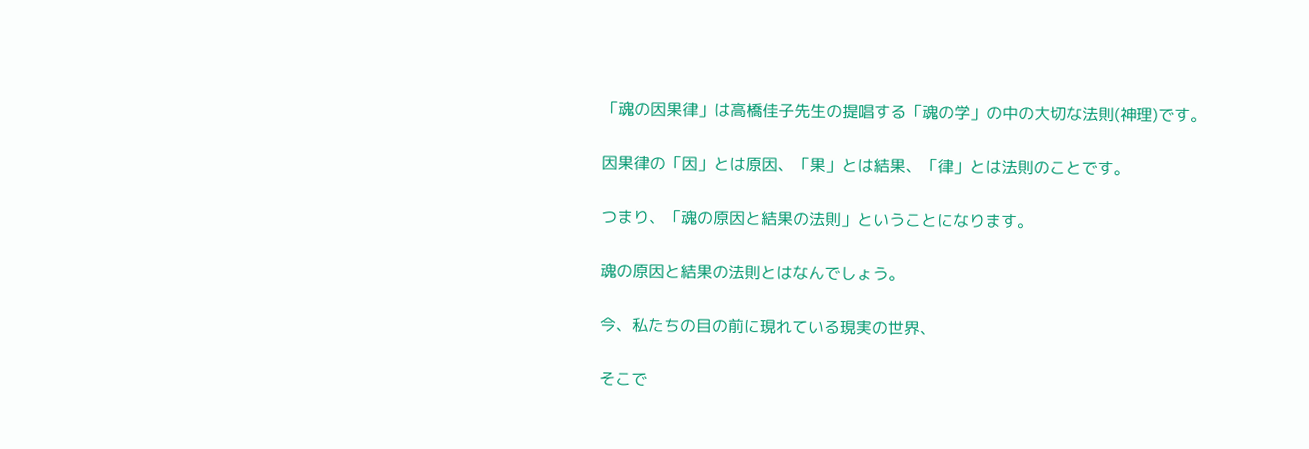「魂の因果律」は高橋佳子先生の提唱する「魂の学」の中の大切な法則(神理)です。

因果律の「因」とは原因、「果」とは結果、「律」とは法則のことです。

つまり、「魂の原因と結果の法則」ということになります。

魂の原因と結果の法則とはなんでしょう。

今、私たちの目の前に現れている現実の世界、

そこで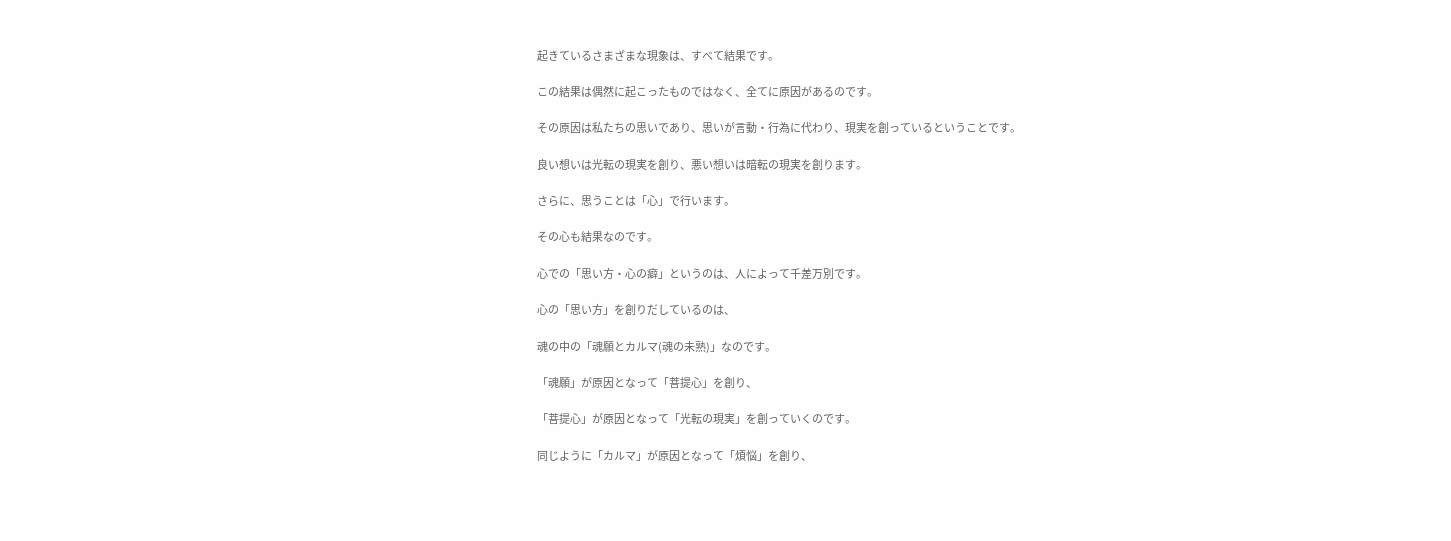起きているさまざまな現象は、すべて結果です。

この結果は偶然に起こったものではなく、全てに原因があるのです。

その原因は私たちの思いであり、思いが言動・行為に代わり、現実を創っているということです。

良い想いは光転の現実を創り、悪い想いは暗転の現実を創ります。

さらに、思うことは「心」で行います。

その心も結果なのです。

心での「思い方・心の癖」というのは、人によって千差万別です。

心の「思い方」を創りだしているのは、

魂の中の「魂願とカルマ(魂の未熟)」なのです。

「魂願」が原因となって「菩提心」を創り、

「菩提心」が原因となって「光転の現実」を創っていくのです。

同じように「カルマ」が原因となって「煩悩」を創り、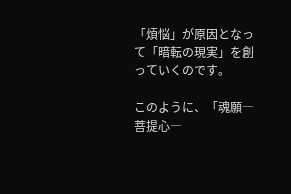「煩悩」が原因となって「暗転の現実」を創っていくのです。

このように、「魂願―菩提心―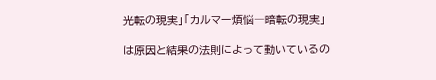光転の現実」「カルマー煩悩―暗転の現実」

は原因と結果の法則によって動いているの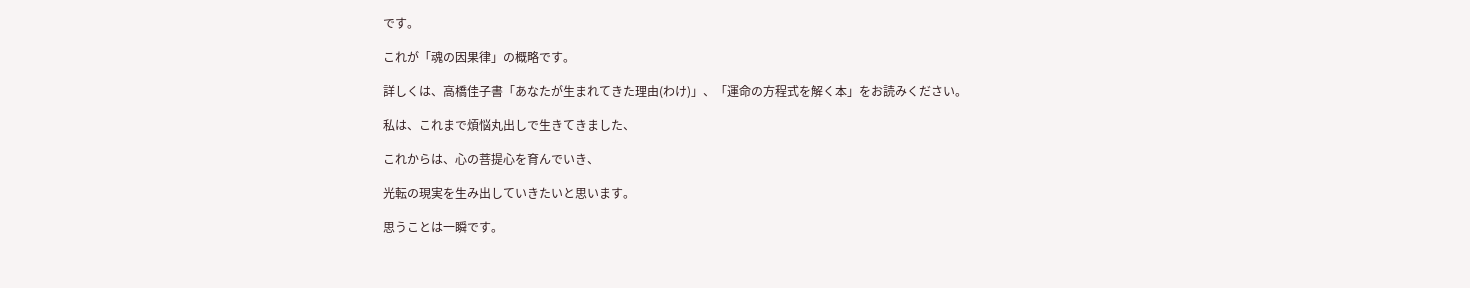です。

これが「魂の因果律」の概略です。

詳しくは、高橋佳子書「あなたが生まれてきた理由(わけ)」、「運命の方程式を解く本」をお読みください。

私は、これまで煩悩丸出しで生きてきました、

これからは、心の菩提心を育んでいき、

光転の現実を生み出していきたいと思います。

思うことは一瞬です。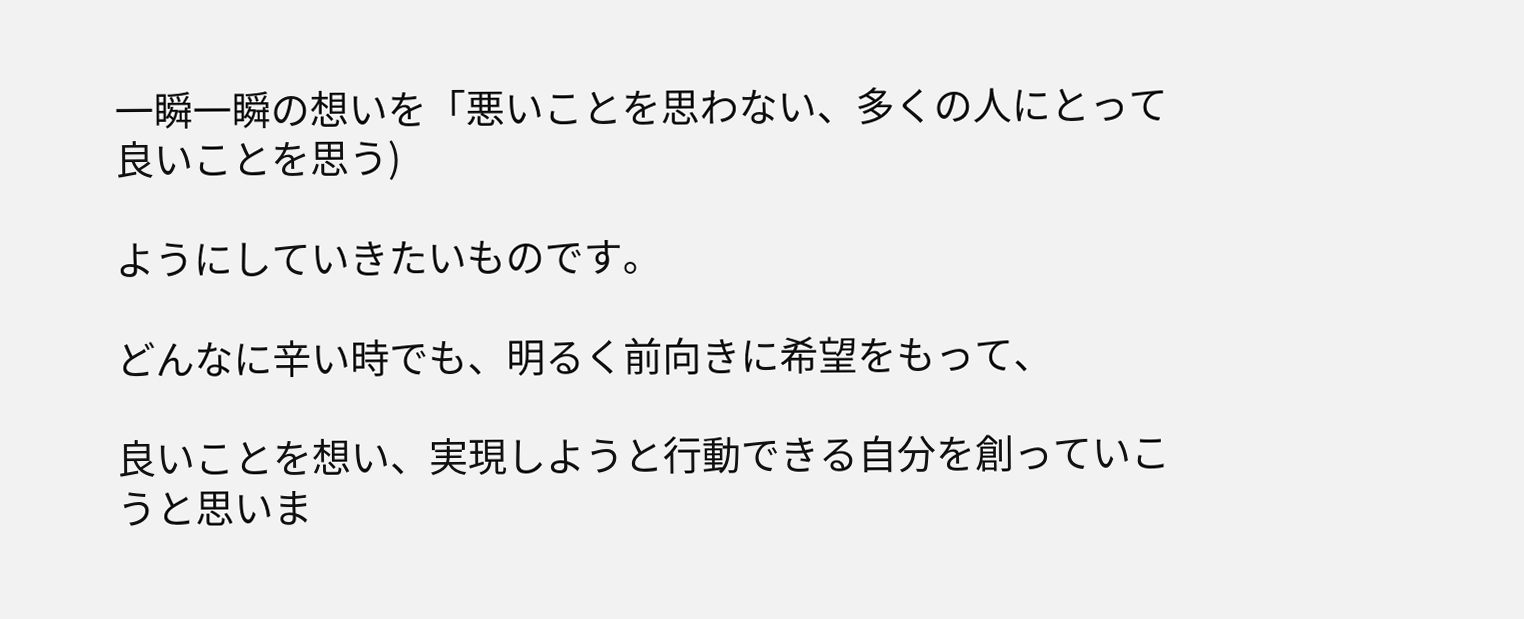一瞬一瞬の想いを「悪いことを思わない、多くの人にとって良いことを思う)

ようにしていきたいものです。

どんなに辛い時でも、明るく前向きに希望をもって、

良いことを想い、実現しようと行動できる自分を創っていこうと思いま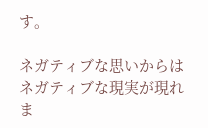す。

ネガティブな思いからはネガティブな現実が現れま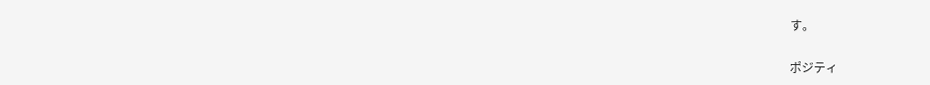す。

ポジティ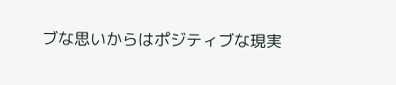ブな思いからはポジティブな現実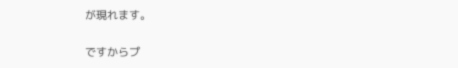が現れます。

ですからプ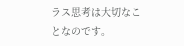ラス思考は大切なことなのです。